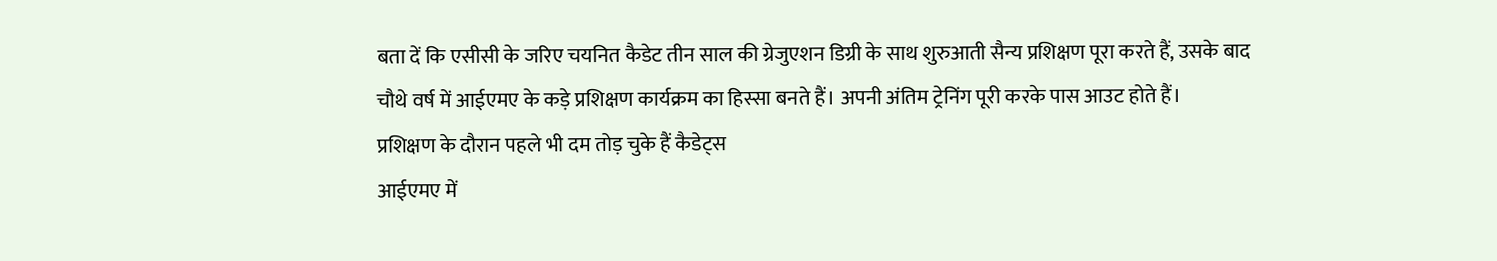बता दें कि एसीसी के जरिए चयनित कैडेट तीन साल की ग्रेजुएशन डिग्री के साथ शुरुआती सैन्य प्रशिक्षण पूरा करते हैं, उसके बाद चौथे वर्ष में आईएमए के कड़े प्रशिक्षण कार्यक्रम का हिस्सा बनते हैं। अपनी अंतिम ट्रेनिंग पूरी करके पास आउट होते हैं।
प्रशिक्षण के दौरान पहले भी दम तोड़ चुके हैं कैडेट्स
आईएमए में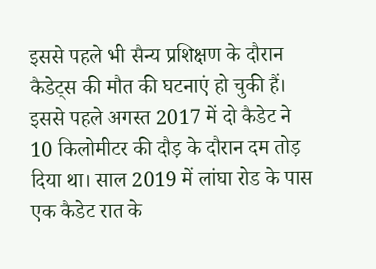इससे पहले भी सैन्य प्रशिक्षण के दौरान कैडेट्स की मौत की घटनाएं हो चुकी हैं। इससे पहले अगस्त 2017 में दो कैडेट ने 10 किलोमीटर की दौड़ के दौरान दम तोड़ दिया था। साल 2019 में लांघा रोड के पास एक कैडेट रात के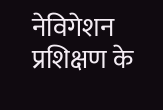नेविगेशन प्रशिक्षण के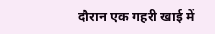दौरान एक गहरी खाई में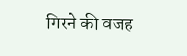गिरने की वजह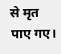से मृत पाए गए।